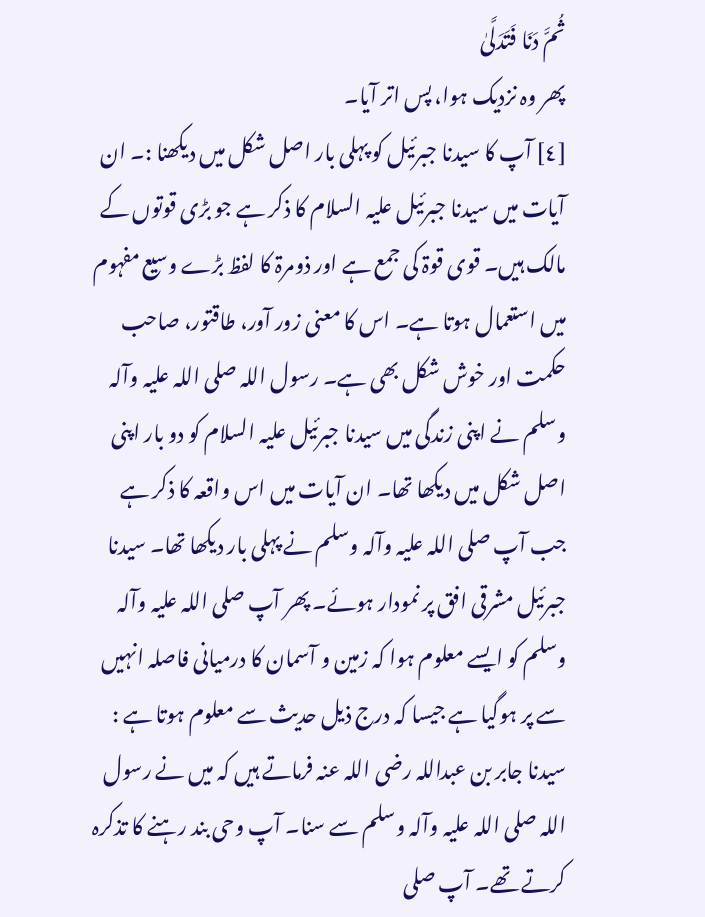ثُمَّ دَنَا فَتَدَلَّىٰ
پھر وہ نزدیک ہوا، پس اتر آیا۔
[٤] آپ کا سیدنا جبرئیل کو پہلی بار اصل شکل میں دیکھنا :۔ ان آیات میں سیدنا جبرئیل علیہ السلام کا ذکر ہے جو بڑی قوتوں کے مالک ہیں۔ قوی قوۃ کی جمع ہے اور ذومرۃ کا لفظ بڑے وسیع مفہوم میں استعمال ہوتا ہے۔ اس کا معنی زور آور، طاقتور، صاحب حکمت اور خوش شکل بھی ہے۔ رسول اللہ صلی اللہ علیہ وآلہ وسلم نے اپنی زندگی میں سیدنا جبرئیل علیہ السلام کو دو بار اپنی اصل شکل میں دیکھا تھا۔ ان آیات میں اس واقعہ کا ذکر ہے جب آپ صلی اللہ علیہ وآلہ وسلم نے پہلی بار دیکھا تھا۔ سیدنا جبرئیل مشرقی افق پر نمودار ہوئے۔ پھر آپ صلی اللہ علیہ وآلہ وسلم کو ایسے معلوم ہوا کہ زمین و آسمان کا درمیانی فاصلہ انہیں سے پر ہوگیا ہے جیسا کہ درج ذیل حدیث سے معلوم ہوتا ہے : سیدنا جابر بن عبداللہ رضی اللہ عنہ فرماتے ہیں کہ میں نے رسول اللہ صلی اللہ علیہ وآلہ وسلم سے سنا۔ آپ وحی بند رہنے کا تذکرہ کرتے تھے۔ آپ صلی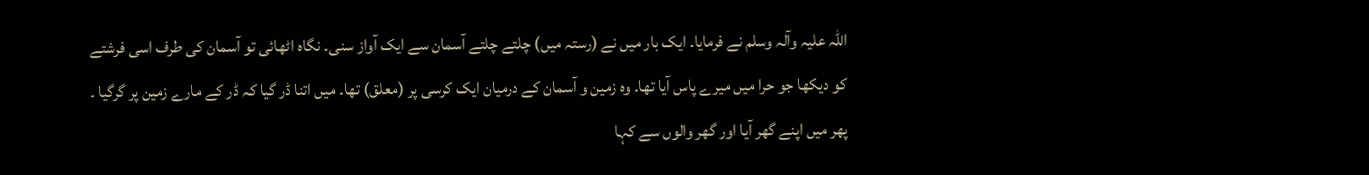اللہ علیہ وآلہ وسلم نے فرمایا۔ ایک بار میں نے (رستہ میں) چلتے چلتے آسمان سے ایک آواز سنی۔ نگاہ اٹھائی تو آسمان کی طرف اسی فرشتے کو دیکھا جو حرا میں میرے پاس آیا تھا۔ وہ زمین و آسمان کے درمیان ایک کرسی پر (معلق) تھا۔ میں اتنا ڈر گیا کہ ڈر کے مارے زمین پر گرگیا ۔ پھر میں اپنے گھر آیا اور گھر والوں سے کہا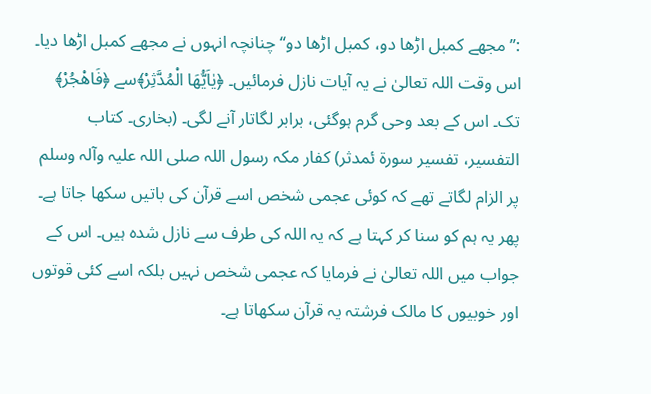:’’مجھے کمبل اڑھا دو، کمبل اڑھا دو‘‘ چنانچہ انہوں نے مجھے کمبل اڑھا دیا۔ اس وقت اللہ تعالیٰ نے یہ آیات نازل فرمائیں۔ ﴿یٰاَیُّھَا الْمُدَّثِرْ﴾سے ﴿فَاھْجُرْ﴾ تک۔ اس کے بعد وحی گرم ہوگئی، برابر لگاتار آنے لگی۔ (بخاری۔ کتاب التفسیر، تفسیر سورۃ ئمدثر) کفار مکہ رسول اللہ صلی اللہ علیہ وآلہ وسلم پر الزام لگاتے تھے کہ کوئی عجمی شخص اسے قرآن کی باتیں سکھا جاتا ہے۔ پھر یہ ہم کو سنا کر کہتا ہے کہ یہ اللہ کی طرف سے نازل شدہ ہیں۔ اس کے جواب میں اللہ تعالیٰ نے فرمایا کہ عجمی شخص نہیں بلکہ اسے کئی قوتوں اور خوبیوں کا مالک فرشتہ یہ قرآن سکھاتا ہے۔